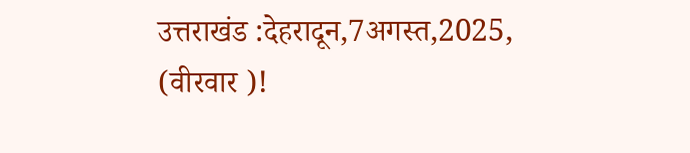उत्तराखंड :देहरादून,7अगस्त,2025, (वीरवार )!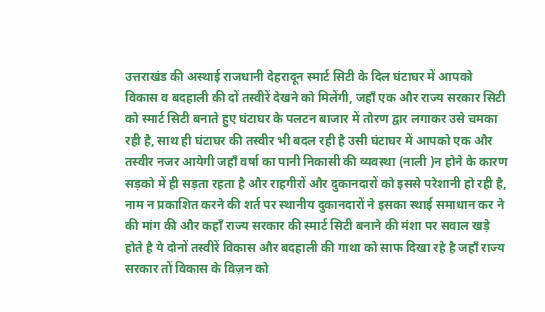उत्तराखंड की अस्थाई राजधानी देहरादून स्मार्ट सिटी के दिल घंटाघर में आपको विकास व बदहाली की दों तस्वीरें देखने को मिलेंगी, जहाँ एक और राज्य सरकार सिटी को स्मार्ट सिटी बनाते हुए घंटाघर के पलटन बाजार में तोरण द्वार लगाकर उसे चमका रही है, साथ ही घंटाघर की तस्वीर भी बदल रही है उसी घंटाघर में आपको एक और तस्वीर नजर आयेगी जहाँ वर्षा का पानी निकासी की व्यवस्था (नाली )न होने के कारण सड़को में ही सड़ता रहता है और राहगीरों और दुकानदारों को इससे परेशानी हो रही है, नाम न प्रकाशित करने की शर्त पर स्थानीय दुकानदारों ने इसका स्थाई समाधान कर ने की मांग की और कहाँ राज्य सरकार की स्मार्ट सिटी बनाने की मंशा पर सवाल खड़े होते है ये दोनों तस्वीरें विकास और बदहाली की गाथा को साफ दिखा रहे है जहाँ राज्य सरकार तों विकास के विज़न को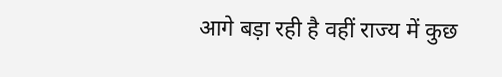आगे बड़ा रही है वहीं राज्य में कुछ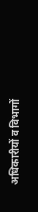अधिकारीयों व विभागों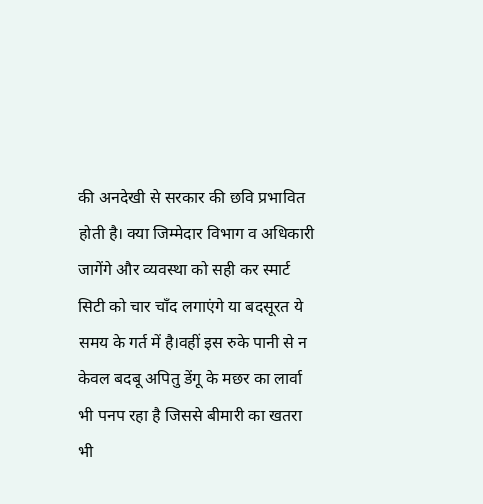की अनदेखी से सरकार की छवि प्रभावित होती है। क्या जिम्मेदार विभाग व अधिकारी जागेंगे और व्यवस्था को सही कर स्मार्ट सिटी को चार चाँद लगाएंगे या बदसूरत ये समय के गर्त में है।वहीं इस रुके पानी से न केवल बदबू अपितु डेंगू के मछर का लार्वा भी पनप रहा है जिससे बीमारी का खतरा भी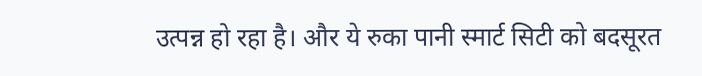उत्पन्न हो रहा है। और ये रुका पानी स्मार्ट सिटी को बदसूरत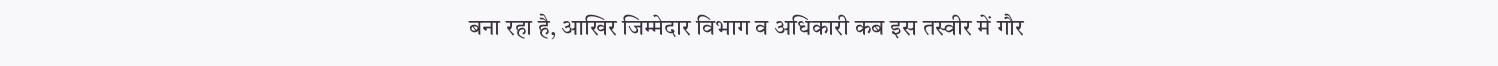बना रहा है, आखिर जिम्मेदार विभाग व अधिकारी कब इस तस्वीर में गौर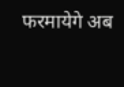फरमायेगे अब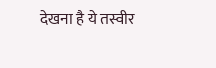देखना है ये तस्वीर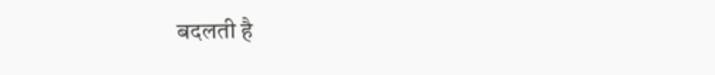बदलती है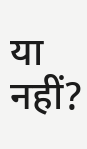या नहीं?